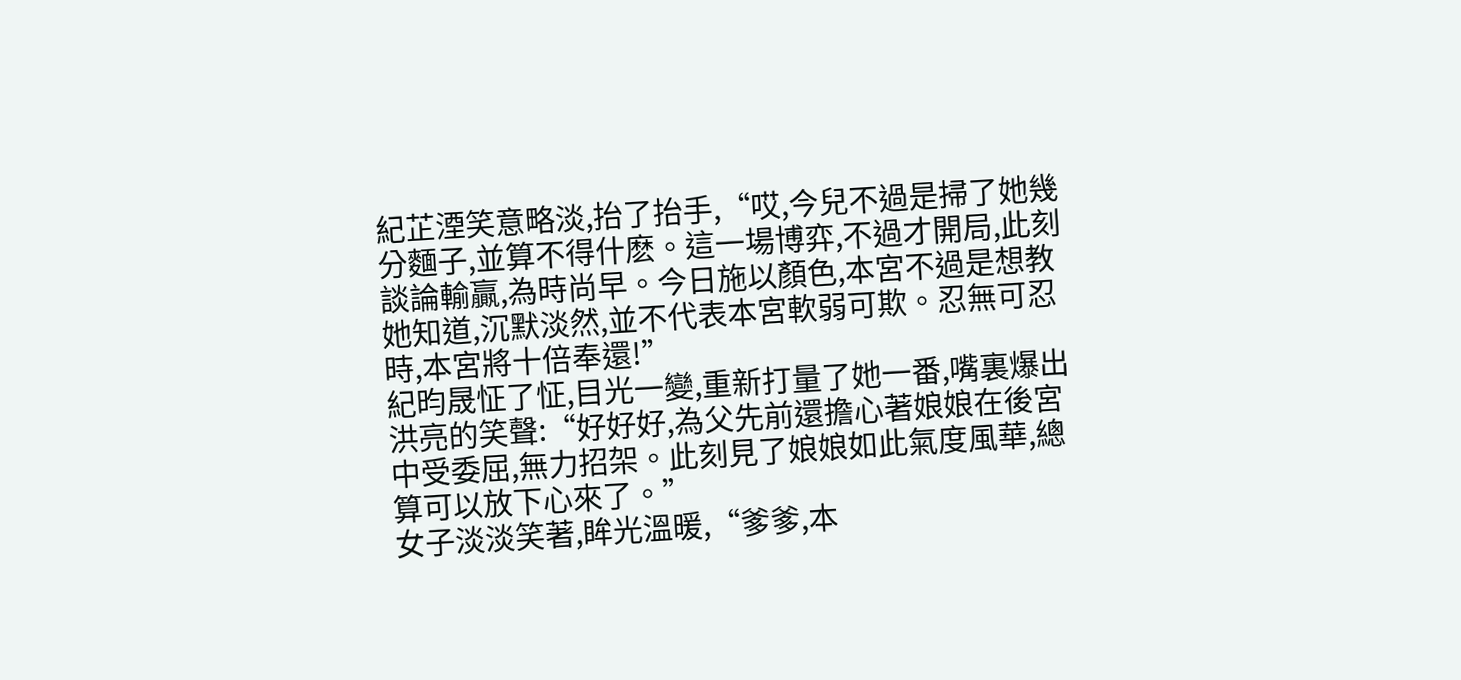紀芷湮笑意略淡,抬了抬手,“哎,今兒不過是掃了她幾分麵子,並算不得什麽。這一場博弈,不過才開局,此刻談論輸贏,為時尚早。今日施以顏色,本宮不過是想教她知道,沉默淡然,並不代表本宮軟弱可欺。忍無可忍時,本宮將十倍奉還!”
紀昀晟怔了怔,目光一變,重新打量了她一番,嘴裏爆出洪亮的笑聲:“好好好,為父先前還擔心著娘娘在後宮中受委屈,無力招架。此刻見了娘娘如此氣度風華,總算可以放下心來了。”
女子淡淡笑著,眸光溫暖,“爹爹,本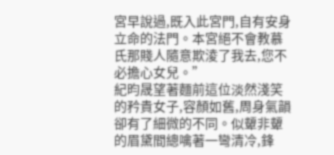宮早說過,既入此宮門,自有安身立命的法門。本宮絕不會教慕氏那賤人隨意欺淩了我去,您不必擔心女兒。”
紀昀晟望著麵前這位淡然淺笑的矜貴女子,容顏如舊,周身氣韻卻有了細微的不同。似顰非顰的眉黛間總噙著一彎清冷,鋒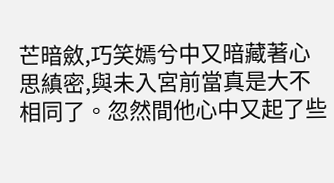芒暗斂,巧笑嫣兮中又暗藏著心思縝密,與未入宮前當真是大不相同了。忽然間他心中又起了些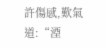許傷感,歎氣道:“湮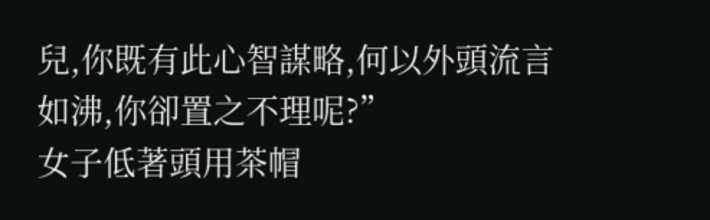兒,你既有此心智謀略,何以外頭流言如沸,你卻置之不理呢?”
女子低著頭用茶帽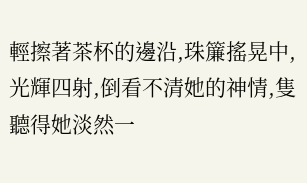輕擦著茶杯的邊沿,珠簾搖晃中,光輝四射,倒看不清她的神情,隻聽得她淡然一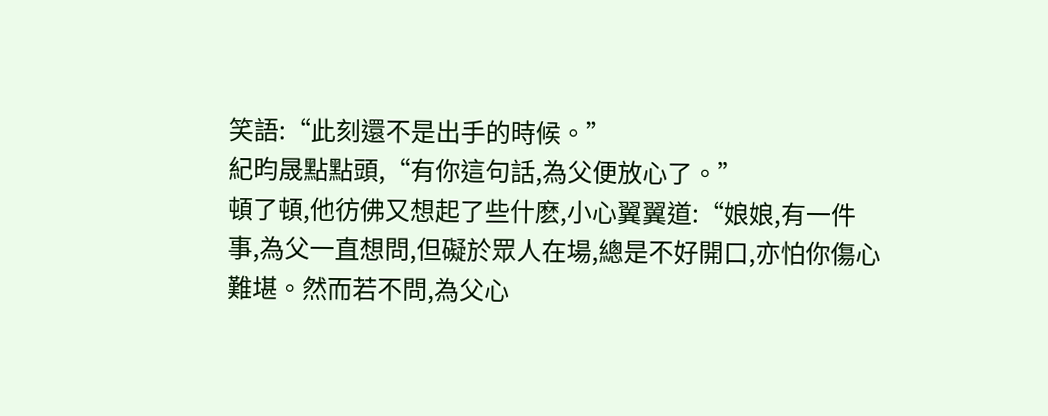笑語:“此刻還不是出手的時候。”
紀昀晟點點頭,“有你這句話,為父便放心了。”
頓了頓,他彷佛又想起了些什麽,小心翼翼道:“娘娘,有一件事,為父一直想問,但礙於眾人在場,總是不好開口,亦怕你傷心難堪。然而若不問,為父心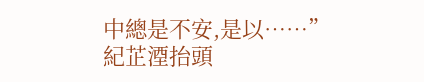中總是不安,是以……”
紀芷湮抬頭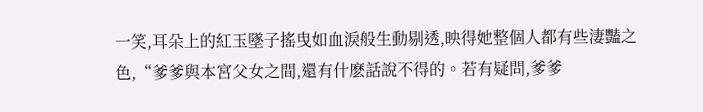一笑,耳朵上的紅玉墜子搖曳如血淚般生動剔透,映得她整個人都有些淒豔之色,“爹爹與本宮父女之間,還有什麽話說不得的。若有疑問,爹爹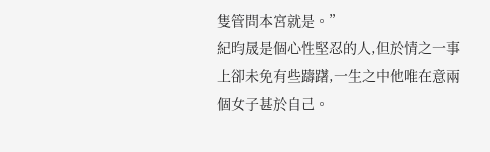隻管問本宮就是。”
紀昀晟是個心性堅忍的人,但於情之一事上卻未免有些躊躇,一生之中他唯在意兩個女子甚於自己。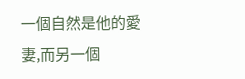一個自然是他的愛妻,而另一個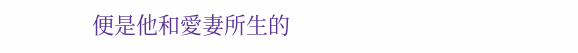便是他和愛妻所生的